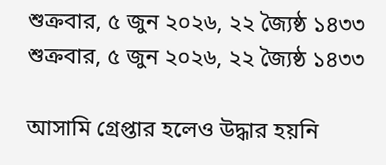শুক্রবার, ৫ জুন ২০২৬, ২২ জ্যৈষ্ঠ ১৪৩৩
শুক্রবার, ৫ জুন ২০২৬, ২২ জ্যৈষ্ঠ ১৪৩৩

আসামি গ্রেপ্তার হলেও উদ্ধার হয়নি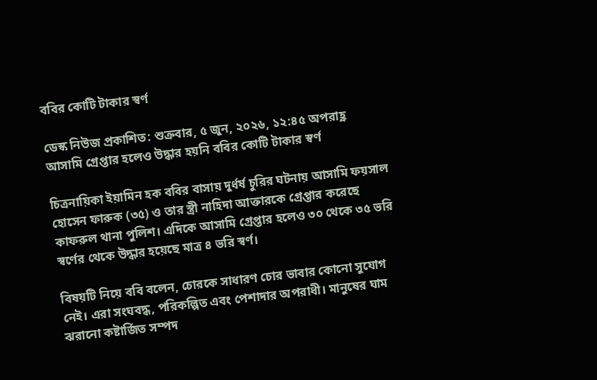ববির কোটি টাকার স্বর্ণ

ডেস্ক নিউজ প্রকাশিত: শুক্রবার, ৫ জুন, ২০২৬, ১২:৪৫ অপরাহ্ণ
আসামি গ্রেপ্তার হলেও উদ্ধার হয়নি ববির কোটি টাকার স্বর্ণ

চিত্রনায়িকা ইয়ামিন হক ববির বাসায় দুর্ধর্ষ চুরির ঘটনায় আসামি ফয়সাল হোসেন ফারুক (৩৫) ও তার স্ত্রী নাহিদা আক্তারকে গ্রেপ্তার করেছে কাফরুল থানা পুলিশ। এদিকে আসামি গ্রেপ্তার হলেও ৩০ থেকে ৩৫ ভরি স্বর্ণের থেকে উদ্ধার হয়েছে মাত্র ৪ ভরি স্বর্ণ।

বিষয়টি নিয়ে ববি বলেন, চোরকে সাধারণ চোর ভাবার কোনো সুযোগ নেই। এরা সংঘবদ্ধ, পরিকল্পিত এবং পেশাদার অপরাধী। মানুষের ঘাম ঝরানো কষ্টার্জিত সম্পদ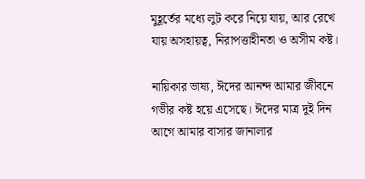মুহূর্তের মধ্যে লুট করে নিয়ে যায়, আর রেখে যায় অসহায়ত্ব, নিরাপত্তাহীনতা ও অসীম কষ্ট।

নায়িকার ভাষ্য, ঈদের আনন্দ আমার জীবনে গভীর কষ্ট হয়ে এসেছে। ঈদের মাত্র দুই দিন আগে আমার বাসার জানালার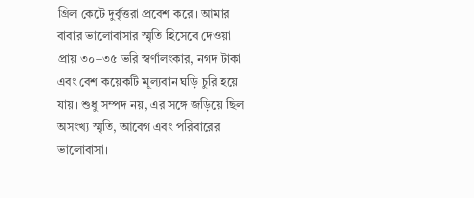গ্রিল কেটে দুর্বৃত্তরা প্রবেশ করে। আমার বাবার ভালোবাসার স্মৃতি হিসেবে দেওয়া প্রায় ৩০–৩৫ ভরি স্বর্ণালংকার, নগদ টাকা এবং বেশ কয়েকটি মূল্যবান ঘড়ি চুরি হয়ে যায়। শুধু সম্পদ নয়, এর সঙ্গে জড়িয়ে ছিল অসংখ্য স্মৃতি, আবেগ এবং পরিবারের ভালোবাসা।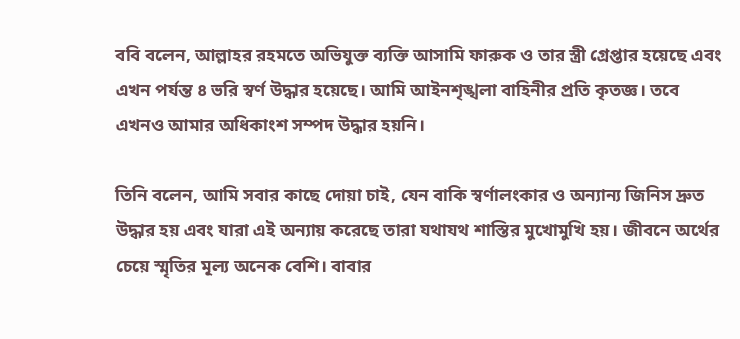ববি বলেন, আল্লাহর রহমতে অভিযুক্ত ব্যক্তি আসামি ফারুক ও তার স্ত্রী গ্রেপ্তার হয়েছে এবং এখন পর্যন্ত ৪ ভরি স্বর্ণ উদ্ধার হয়েছে। আমি আইনশৃঙ্খলা বাহিনীর প্রতি কৃতজ্ঞ। তবে এখনও আমার অধিকাংশ সম্পদ উদ্ধার হয়নি।

তিনি বলেন, আমি সবার কাছে দোয়া চাই, যেন বাকি স্বর্ণালংকার ও অন্যান্য জিনিস দ্রুত উদ্ধার হয় এবং যারা এই অন্যায় করেছে তারা যথাযথ শাস্তির মুখোমুখি হয়। জীবনে অর্থের চেয়ে স্মৃতির মূল্য অনেক বেশি। বাবার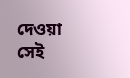দেওয়া সেই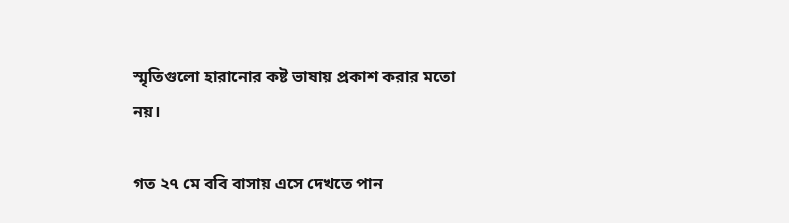স্মৃতিগুলো হারানোর কষ্ট ভাষায় প্রকাশ করার মতো নয়।

গত ২৭ মে ববি বাসায় এসে দেখতে পান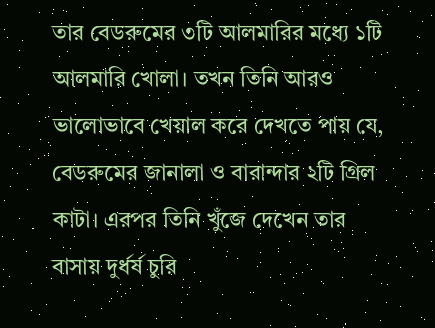তার বেডরুমের ৩টি আলমারির মধ্যে ১টি আলমারি খোলা। তখন তিনি আরও ভালোভাবে খেয়াল করে দেখতে পায় যে, বেডরুমের জানালা ও বারান্দার ২টি গ্রিল কাটা। এরপর তিনি খুঁজে দেখেন তার বাসায় দুর্ধর্ষ চুরি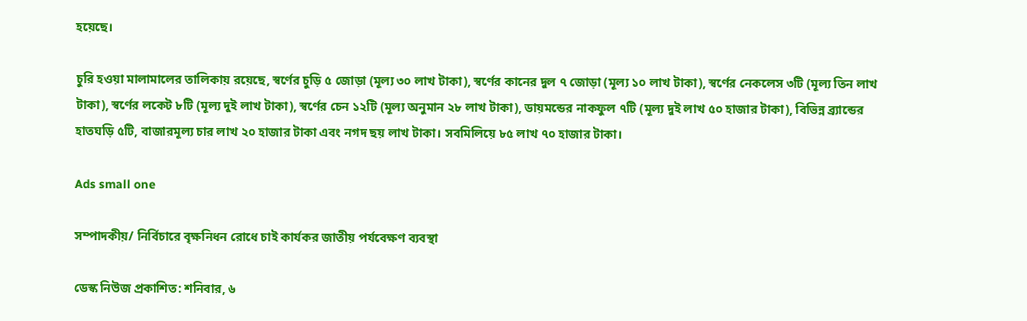হয়েছে।

চুরি হওয়া মালামালের তালিকায় রয়েছে, স্বর্ণের চুড়ি ৫ জোড়া (মূল্য ৩০ লাখ টাকা), স্বর্ণের কানের দুল ৭ জোড়া (মূল্য ১০ লাখ টাকা), স্বর্ণের নেকলেস ৩টি (মূল্য তিন লাখ টাকা), স্বর্ণের লকেট ৮টি (মূল্য দুই লাখ টাকা), স্বর্ণের চেন ১২টি (মূল্য অনুমান ২৮ লাখ টাকা), ডায়মন্ডের নাকফুল ৭টি (মূল্য দুই লাখ ৫০ হাজার টাকা), বিভিন্ন ব্র্যান্ডের হাতঘড়ি ৫টি, বাজারমূল্য চার লাখ ২০ হাজার টাকা এবং নগদ ছয় লাখ টাকা। সবমিলিয়ে ৮৫ লাখ ৭০ হাজার টাকা।

Ads small one

সম্পাদকীয়/ নির্বিচারে বৃক্ষনিধন রোধে চাই কার্যকর জাতীয় পর্যবেক্ষণ ব্যবস্থা

ডেস্ক নিউজ প্রকাশিত: শনিবার, ৬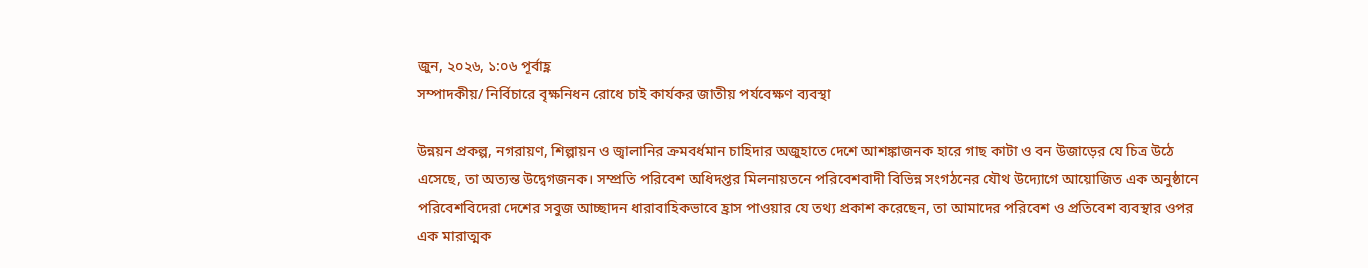জুন, ২০২৬, ১:০৬ পূর্বাহ্ণ
সম্পাদকীয়/ নির্বিচারে বৃক্ষনিধন রোধে চাই কার্যকর জাতীয় পর্যবেক্ষণ ব্যবস্থা

উন্নয়ন প্রকল্প, নগরায়ণ, শিল্পায়ন ও জ্বালানির ক্রমবর্ধমান চাহিদার অজুহাতে দেশে আশঙ্কাজনক হারে গাছ কাটা ও বন উজাড়ের যে চিত্র উঠে এসেছে, তা অত্যন্ত উদ্বেগজনক। সম্প্রতি পরিবেশ অধিদপ্তর মিলনায়তনে পরিবেশবাদী বিভিন্ন সংগঠনের যৌথ উদ্যোগে আয়োজিত এক অনুষ্ঠানে পরিবেশবিদেরা দেশের সবুজ আচ্ছাদন ধারাবাহিকভাবে হ্রাস পাওয়ার যে তথ্য প্রকাশ করেছেন, তা আমাদের পরিবেশ ও প্রতিবেশ ব্যবস্থার ওপর এক মারাত্মক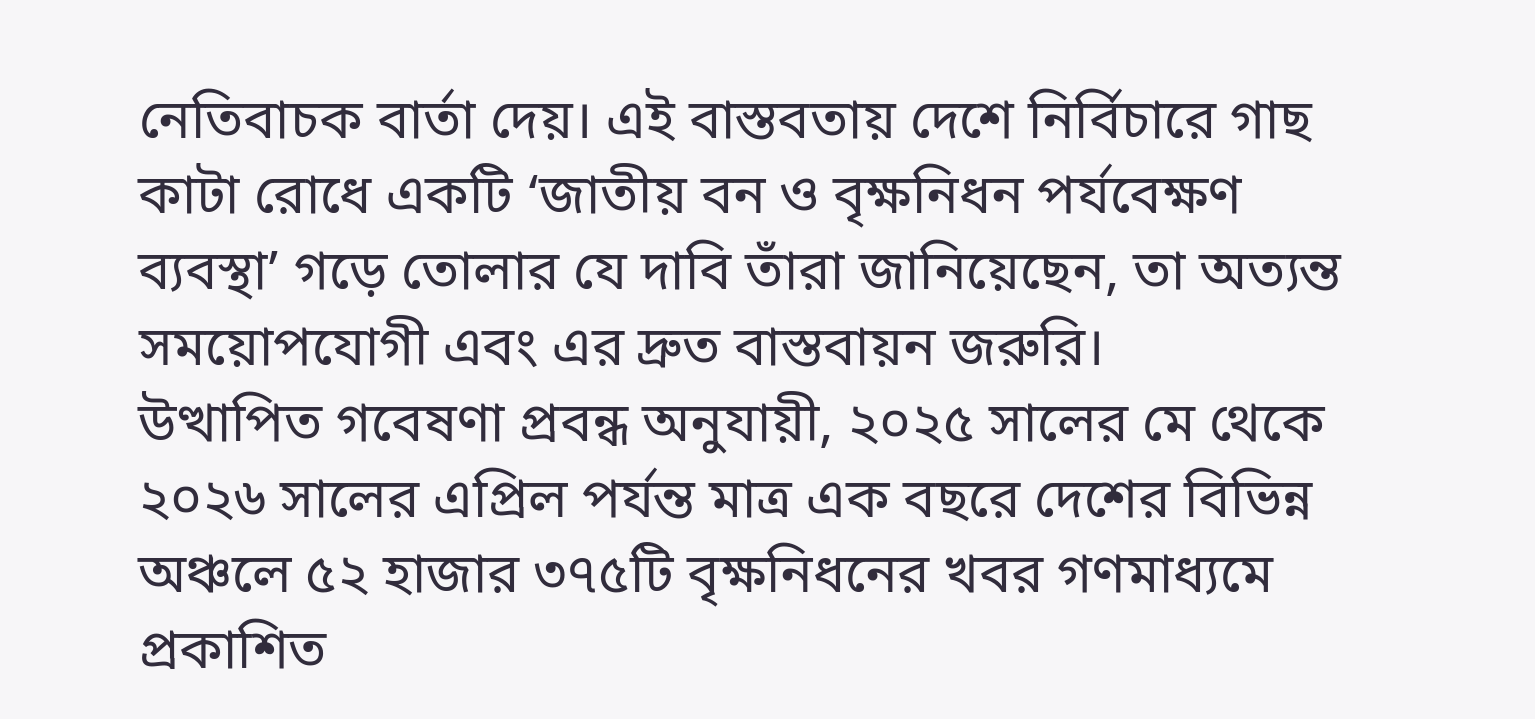নেতিবাচক বার্তা দেয়। এই বাস্তবতায় দেশে নির্বিচারে গাছ কাটা রোধে একটি ‘জাতীয় বন ও বৃক্ষনিধন পর্যবেক্ষণ ব্যবস্থা’ গড়ে তোলার যে দাবি তাঁরা জানিয়েছেন, তা অত্যন্ত সময়োপযোগী এবং এর দ্রুত বাস্তবায়ন জরুরি।
উত্থাপিত গবেষণা প্রবন্ধ অনুযায়ী, ২০২৫ সালের মে থেকে ২০২৬ সালের এপ্রিল পর্যন্ত মাত্র এক বছরে দেশের বিভিন্ন অঞ্চলে ৫২ হাজার ৩৭৫টি বৃক্ষনিধনের খবর গণমাধ্যমে প্রকাশিত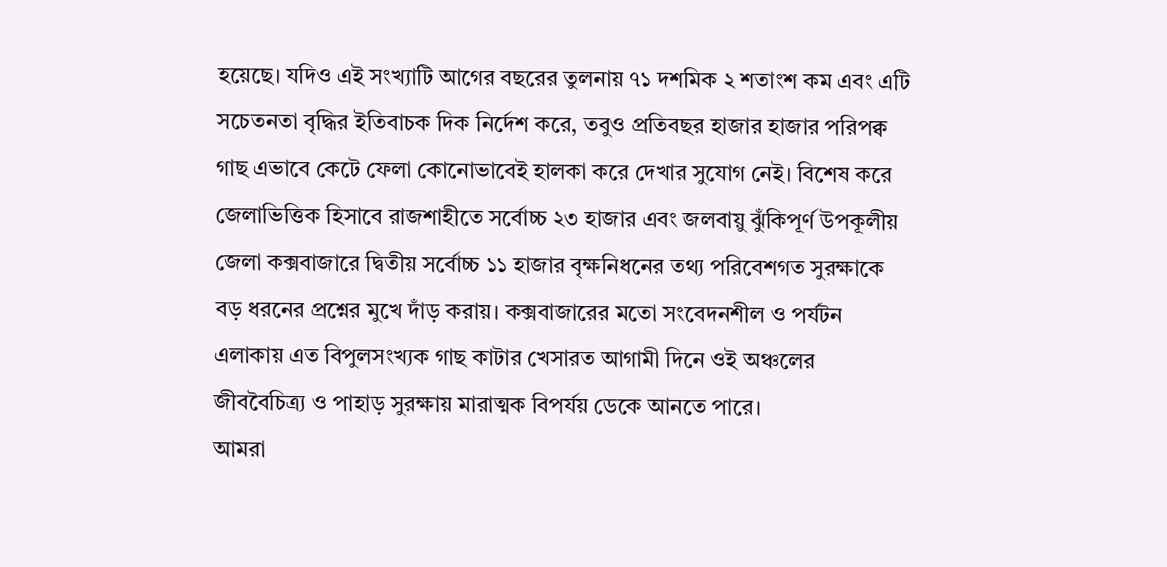হয়েছে। যদিও এই সংখ্যাটি আগের বছরের তুলনায় ৭১ দশমিক ২ শতাংশ কম এবং এটি সচেতনতা বৃদ্ধির ইতিবাচক দিক নির্দেশ করে, তবুও প্রতিবছর হাজার হাজার পরিপক্ব গাছ এভাবে কেটে ফেলা কোনোভাবেই হালকা করে দেখার সুযোগ নেই। বিশেষ করে জেলাভিত্তিক হিসাবে রাজশাহীতে সর্বোচ্চ ২৩ হাজার এবং জলবায়ু ঝুঁকিপূর্ণ উপকূলীয় জেলা কক্সবাজারে দ্বিতীয় সর্বোচ্চ ১১ হাজার বৃক্ষনিধনের তথ্য পরিবেশগত সুরক্ষাকে বড় ধরনের প্রশ্নের মুখে দাঁড় করায়। কক্সবাজারের মতো সংবেদনশীল ও পর্যটন এলাকায় এত বিপুলসংখ্যক গাছ কাটার খেসারত আগামী দিনে ওই অঞ্চলের জীববৈচিত্র্য ও পাহাড় সুরক্ষায় মারাত্মক বিপর্যয় ডেকে আনতে পারে।
আমরা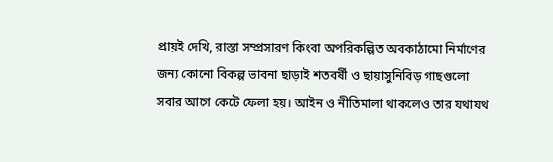প্রায়ই দেখি, রাস্তা সম্প্রসারণ কিংবা অপরিকল্পিত অবকাঠামো নির্মাণের জন্য কোনো বিকল্প ভাবনা ছাড়াই শতবর্ষী ও ছায়াসুনিবিড় গাছগুলো সবার আগে কেটে ফেলা হয়। আইন ও নীতিমালা থাকলেও তার যথাযথ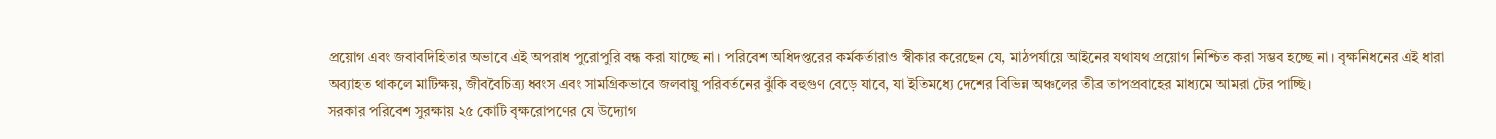প্রয়োগ এবং জবাবদিহিতার অভাবে এই অপরাধ পুরোপুরি বন্ধ করা যাচ্ছে না। পরিবেশ অধিদপ্তরের কর্মকর্তারাও স্বীকার করেছেন যে, মাঠপর্যায়ে আইনের যথাযথ প্রয়োগ নিশ্চিত করা সম্ভব হচ্ছে না। বৃক্ষনিধনের এই ধারা অব্যাহত থাকলে মাটিক্ষয়, জীববৈচিত্র্য ধ্বংস এবং সামগ্রিকভাবে জলবায়ু পরিবর্তনের ঝুঁকি বহুগুণ বেড়ে যাবে, যা ইতিমধ্যে দেশের বিভিন্ন অঞ্চলের তীব্র তাপপ্রবাহের মাধ্যমে আমরা টের পাচ্ছি।
সরকার পরিবেশ সুরক্ষায় ২৫ কোটি বৃক্ষরোপণের যে উদ্যোগ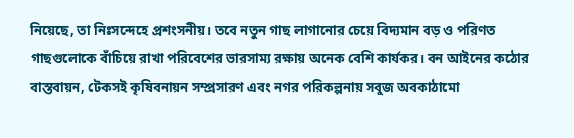নিয়েছে, তা নিঃসন্দেহে প্রশংসনীয়। তবে নতুন গাছ লাগানোর চেয়ে বিদ্যমান বড় ও পরিণত গাছগুলোকে বাঁচিয়ে রাখা পরিবেশের ভারসাম্য রক্ষায় অনেক বেশি কার্যকর। বন আইনের কঠোর বাস্তবায়ন, টেকসই কৃষিবনায়ন সম্প্রসারণ এবং নগর পরিকল্পনায় সবুজ অবকাঠামো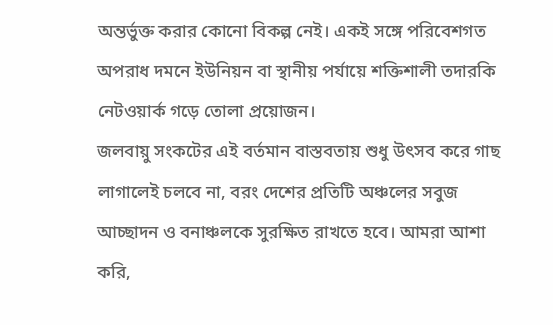অন্তর্ভুক্ত করার কোনো বিকল্প নেই। একই সঙ্গে পরিবেশগত অপরাধ দমনে ইউনিয়ন বা স্থানীয় পর্যায়ে শক্তিশালী তদারকি নেটওয়ার্ক গড়ে তোলা প্রয়োজন।
জলবায়ু সংকটের এই বর্তমান বাস্তবতায় শুধু উৎসব করে গাছ লাগালেই চলবে না, বরং দেশের প্রতিটি অঞ্চলের সবুজ আচ্ছাদন ও বনাঞ্চলকে সুরক্ষিত রাখতে হবে। আমরা আশা করি,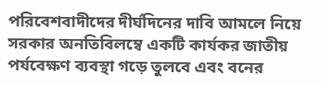পরিবেশবাদীদের দীর্ঘদিনের দাবি আমলে নিয়ে সরকার অনতিবিলম্বে একটি কার্যকর জাতীয় পর্যবেক্ষণ ব্যবস্থা গড়ে তুলবে এবং বনের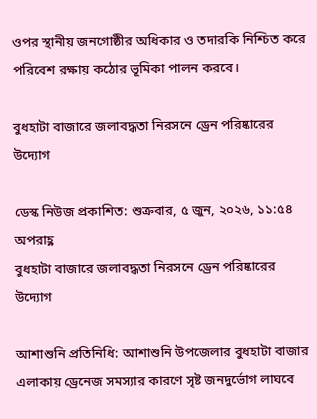ওপর স্থানীয় জনগোষ্ঠীর অধিকার ও তদারকি নিশ্চিত করে পরিবেশ রক্ষায় কঠোর ভূমিকা পালন করবে।

বুধহাটা বাজারে জলাবদ্ধতা নিরসনে ড্রেন পরিষ্কারের উদ্যোগ

ডেস্ক নিউজ প্রকাশিত: শুক্রবার, ৫ জুন, ২০২৬, ১১:৫৪ অপরাহ্ণ
বুধহাটা বাজারে জলাবদ্ধতা নিরসনে ড্রেন পরিষ্কারের উদ্যোগ

আশাশুনি প্রতিনিধি: আশাশুনি উপজেলার বুধহাটা বাজার এলাকায় ড্রেনেজ সমস্যার কারণে সৃষ্ট জনদুর্ভোগ লাঘবে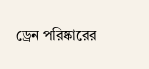ড্রেন পরিষ্কারের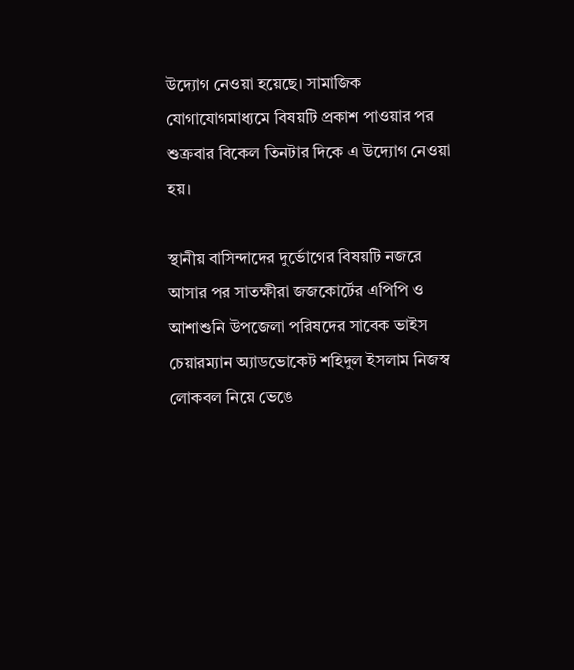উদ্যোগ নেওয়া হয়েছে। সামাজিক যোগাযোগমাধ্যমে বিষয়টি প্রকাশ পাওয়ার পর শুক্রবার বিকেল তিনটার দিকে এ উদ্যোগ নেওয়া হয়।

স্থানীয় বাসিন্দাদের দুর্ভোগের বিষয়টি নজরে আসার পর সাতক্ষীরা জজকোর্টের এপিপি ও আশাশুনি উপজেলা পরিষদের সাবেক ভাইস চেয়ারম্যান অ্যাডভোকেট শহিদুল ইসলাম নিজস্ব লোকবল নিয়ে ভেঙে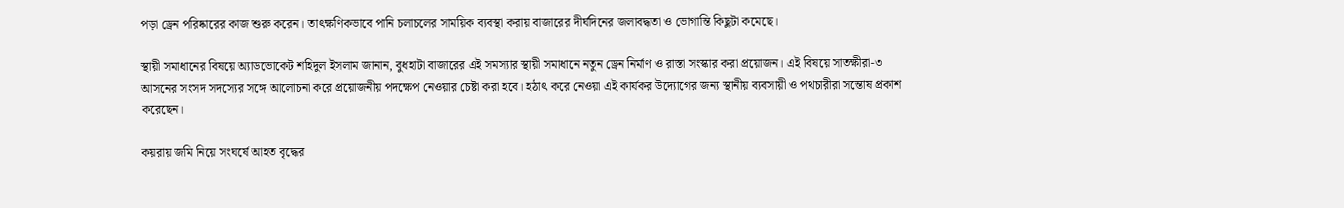পড়া ড্রেন পরিষ্কারের কাজ শুরু করেন। তাৎক্ষণিকভাবে পানি চলাচলের সাময়িক ব্যবস্থা করায় বাজারের দীর্ঘদিনের জলাবদ্ধতা ও ভোগান্তি কিছুটা কমেছে।

স্থায়ী সমাধানের বিষয়ে অ্যাডভোকেট শহিদুল ইসলাম জানান, বুধহাটা বাজারের এই সমস্যার স্থায়ী সমাধানে নতুন ড্রেন নির্মাণ ও রাস্তা সংস্কার করা প্রয়োজন। এই বিষয়ে সাতক্ষীরা-৩ আসনের সংসদ সদস্যের সঙ্গে আলোচনা করে প্রয়োজনীয় পদক্ষেপ নেওয়ার চেষ্টা করা হবে। হঠাৎ করে নেওয়া এই কার্যকর উদ্যোগের জন্য স্থানীয় ব্যবসায়ী ও পথচারীরা সন্তোষ প্রকাশ করেছেন।

কয়রায় জমি নিয়ে সংঘর্ষে আহত বৃদ্ধের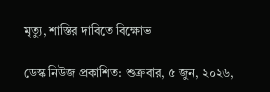মৃত্যু, শাস্তির দাবিতে বিক্ষোভ

ডেস্ক নিউজ প্রকাশিত: শুক্রবার, ৫ জুন, ২০২৬,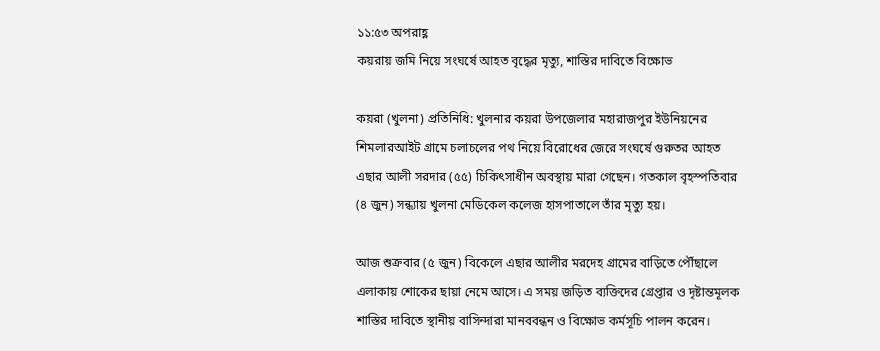১১:৫৩ অপরাহ্ণ
কয়রায় জমি নিয়ে সংঘর্ষে আহত বৃদ্ধের মৃত্যু, শাস্তির দাবিতে বিক্ষোভ

কয়রা (খুলনা) প্রতিনিধি: খুলনার কয়রা উপজেলার মহারাজপুর ইউনিয়নের শিমলারআইট গ্রামে চলাচলের পথ নিয়ে বিরোধের জেরে সংঘর্ষে গুরুতর আহত এছার আলী সরদার (৫৫) চিকিৎসাধীন অবস্থায় মারা গেছেন। গতকাল বৃহস্পতিবার (৪ জুন) সন্ধ্যায় খুলনা মেডিকেল কলেজ হাসপাতালে তাঁর মৃত্যু হয়।

আজ শুক্রবার (৫ জুন) বিকেলে এছার আলীর মরদেহ গ্রামের বাড়িতে পৌঁছালে এলাকায় শোকের ছায়া নেমে আসে। এ সময় জড়িত ব্যক্তিদের গ্রেপ্তার ও দৃষ্টান্তমূলক শাস্তির দাবিতে স্থানীয় বাসিন্দারা মানববন্ধন ও বিক্ষোভ কর্মসূচি পালন করেন।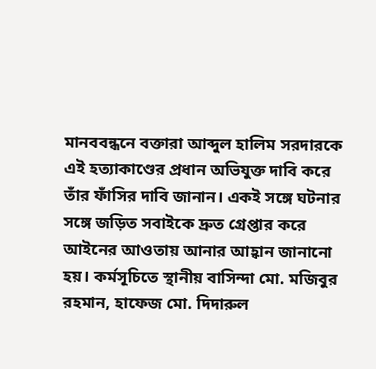মানববন্ধনে বক্তারা আব্দুল হালিম সরদারকে এই হত্যাকাণ্ডের প্রধান অভিযুক্ত দাবি করে তাঁর ফাঁসির দাবি জানান। একই সঙ্গে ঘটনার সঙ্গে জড়িত সবাইকে দ্রুত গ্রেপ্তার করে আইনের আওতায় আনার আহ্বান জানানো হয়। কর্মসূচিতে স্থানীয় বাসিন্দা মো. মজিবুর রহমান, হাফেজ মো. দিদারুল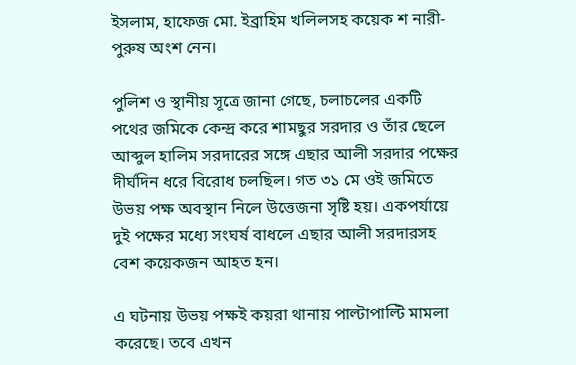ইসলাম, হাফেজ মো. ইব্রাহিম খলিলসহ কয়েক শ নারী-পুরুষ অংশ নেন।

পুলিশ ও স্থানীয় সূত্রে জানা গেছে, চলাচলের একটি পথের জমিকে কেন্দ্র করে শামছুর সরদার ও তাঁর ছেলে আব্দুল হালিম সরদারের সঙ্গে এছার আলী সরদার পক্ষের দীর্ঘদিন ধরে বিরোধ চলছিল। গত ৩১ মে ওই জমিতে উভয় পক্ষ অবস্থান নিলে উত্তেজনা সৃষ্টি হয়। একপর্যায়ে দুই পক্ষের মধ্যে সংঘর্ষ বাধলে এছার আলী সরদারসহ বেশ কয়েকজন আহত হন।

এ ঘটনায় উভয় পক্ষই কয়রা থানায় পাল্টাপাল্টি মামলা করেছে। তবে এখন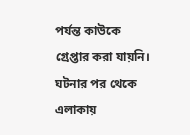পর্যন্ত কাউকে গ্রেপ্তার করা যায়নি। ঘটনার পর থেকে এলাকায়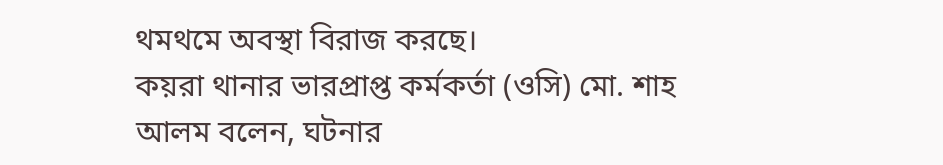থমথমে অবস্থা বিরাজ করছে।
কয়রা থানার ভারপ্রাপ্ত কর্মকর্তা (ওসি) মো. শাহ আলম বলেন, ঘটনার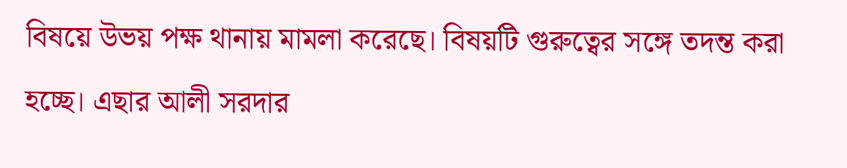বিষয়ে উভয় পক্ষ থানায় মামলা করেছে। বিষয়টি গুরুত্বের সঙ্গে তদন্ত করা হচ্ছে। এছার আলী সরদার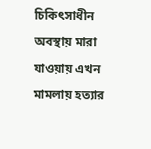চিকিৎসাধীন অবস্থায় মারা যাওয়ায় এখন মামলায় হত্যার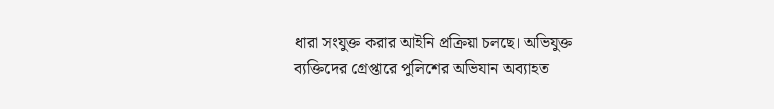ধারা সংযুক্ত করার আইনি প্রক্রিয়া চলছে। অভিযুক্ত ব্যক্তিদের গ্রেপ্তারে পুলিশের অভিযান অব্যাহত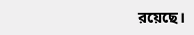রয়েছে।